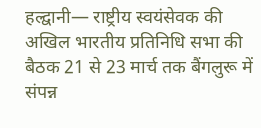हल्द्वानी— राष्ट्रीय स्वयंसेवक की अखिल भारतीय प्रतिनिधि सभा की बैठक 21 से 23 मार्च तक बैंगलुरू में संपन्न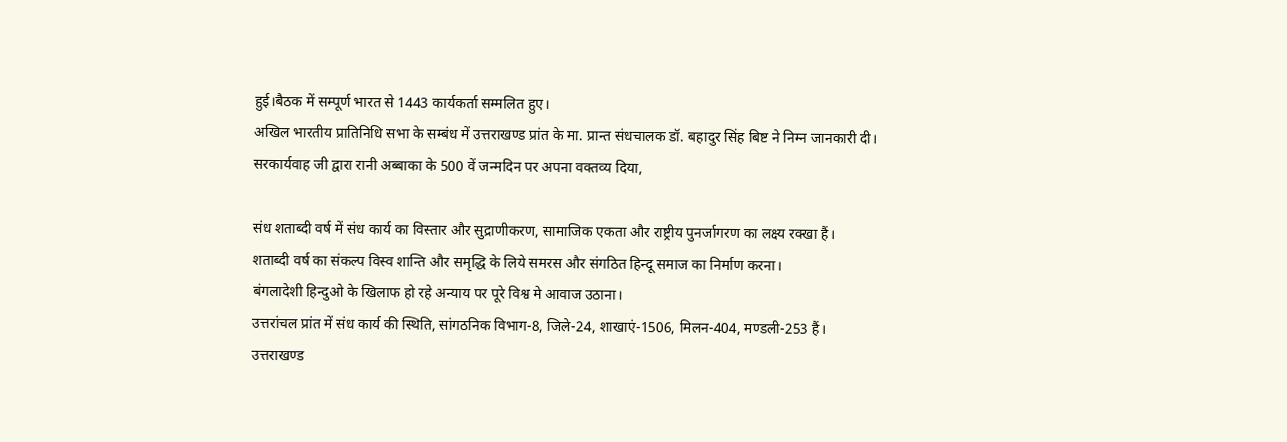हुई।बैठक में सम्पूर्ण भारत से 1443 कार्यकर्ता सम्मलित हुए।
अखिल भारतीय प्रातिनिधि सभा के सम्बंध में उत्तराखण्ड प्रांत के मा. प्रान्त संधचालक डॉ. बहादुर सिंह बिष्ट ने निम्न जानकारी दी।
सरकार्यवाह जी द्वारा रानी अब्बाका के 500 वें जन्मदिन पर अपना वक्तव्य दिया,

संध शताब्दी वर्ष में संध कार्य का विस्तार और सुद्राणीकरण, सामाजिक एकता और राष्ट्रीय पुनर्जागरण का लक्ष्य रक्खा हैं।
शताब्दी वर्ष का संकल्प विस्व शान्ति और समृद्धि के लिये समरस और संगठित हिन्दू समाज का निर्माण करना।
बंगलादेशी हिन्दुओ के खिलाफ हो रहे अन्याय पर पूरे विश्व मे आवाज उठाना।
उत्तरांचल प्रांत में संध कार्य की स्थिति, सांगठनिक विभाग-8, जिले-24, शाखाएं-1506, मिलन-404, मण्डली-253 हैं।
उत्तराखण्ड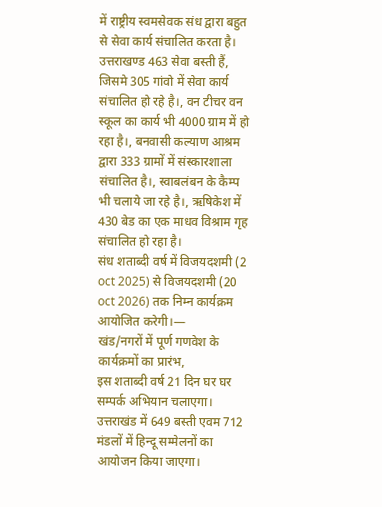में राष्ट्रीय स्वमसेवक संध द्वारा बहुत से सेवा कार्य संचालित करता है। उत्तराखण्ड 463 सेवा बस्ती हैं, जिसमे 305 गांवो में सेवा कार्य संचालित हो रहे है।, वन टीचर वन स्कूल का कार्य भी 4000 ग्राम में हो रहा है।, बनवासी कल्याण आश्रम द्वारा 333 ग्रामों में संस्कारशाला संचालित है।, स्वाबलंबन के कैम्प भी चलाये जा रहे है।, ऋषिकेश में 430 बेड का एक माधव विश्राम गृह संचालित हो रहा है।
संध शताब्दी वर्ष में विजयदशमी (2 oct 2025) से विजयदशमी (20 oct 2026) तक निम्न कार्यक्रम आयोजित करेगी।—
खंड/नगरों में पूर्ण गणवेश के कार्यक्रमों का प्रारंभ,
इस शताब्दी वर्ष 21 दिन घर घर सम्पर्क अभियान चलाएगा।
उत्तराखंड में 649 बस्ती एवम 712 मंडलों में हिन्दू सम्मेलनों का आयोजन किया जाएगा।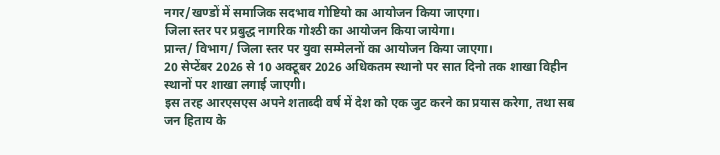नगर/खण्डों में समाजिक सदभाव गोष्टियो का आयोजन किया जाएगा।
जिला स्तर पर प्रबुद्ध नागरिक गोश्ठी का आयोजन किया जायेगा।
प्रान्त/ विभाग/ जिला स्तर पर युवा सम्मेलनों का आयोजन किया जाएगा।
20 सेप्टेंबर 2026 से 10 अक्टूबर 2026 अधिकतम स्थानो पर सात दिनो तक शाखा विहीन स्थानों पर शाखा लगाई जाएगी।
इस तरह आरएसएस अपने शताब्दी वर्ष में देश को एक जुट करने का प्रयास करेगा, तथा सब जन हिताय के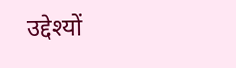उद्देश्यों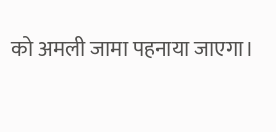को अमली जामा पहनाया जाएगा।